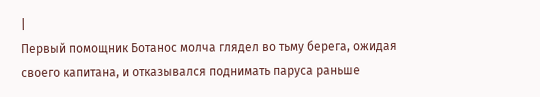|
Первый помощник Ботанос молча глядел во тьму берега, ожидая своего капитана, и отказывался поднимать паруса раньше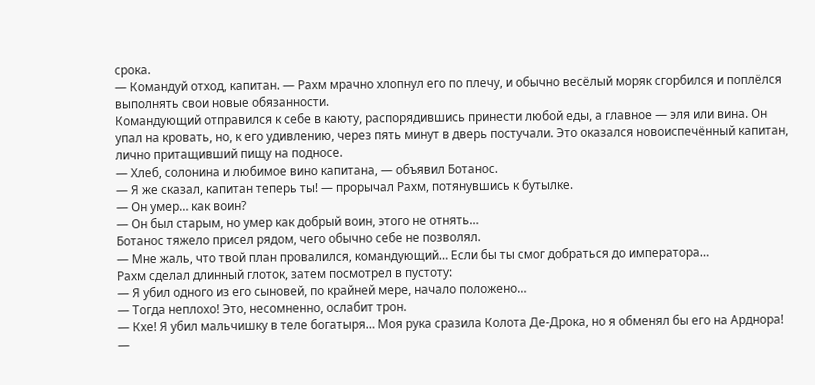срока.
— Командуй отход, капитан. — Рахм мрачно хлопнул его по плечу, и обычно весёлый моряк сгорбился и поплёлся выполнять свои новые обязанности.
Командующий отправился к себе в каюту, распорядившись принести любой еды, а главное — эля или вина. Он упал на кровать, но, к его удивлению, через пять минут в дверь постучали. Это оказался новоиспечённый капитан, лично притащивший пищу на подносе.
— Хлеб, солонина и любимое вино капитана, — объявил Ботанос.
— Я же сказал, капитан теперь ты! — прорычал Рахм, потянувшись к бутылке.
— Он умер… как воин?
— Он был старым, но умер как добрый воин, этого не отнять…
Ботанос тяжело присел рядом, чего обычно себе не позволял.
— Мне жаль, что твой план провалился, командующий… Если бы ты смог добраться до императора…
Рахм сделал длинный глоток, затем посмотрел в пустоту:
— Я убил одного из его сыновей, по крайней мере, начало положено…
— Тогда неплохо! Это, несомненно, ослабит трон.
— Кхе! Я убил мальчишку в теле богатыря… Моя рука сразила Колота Де-Дрока, но я обменял бы его на Арднора! —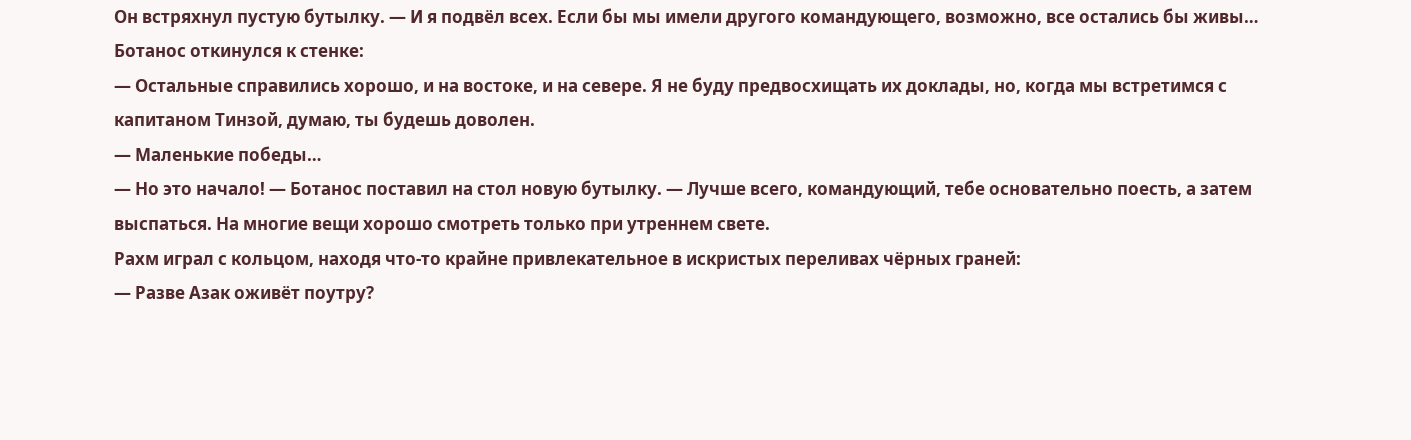Он встряхнул пустую бутылку. — И я подвёл всех. Если бы мы имели другого командующего, возможно, все остались бы живы…
Ботанос откинулся к стенке:
— Остальные справились хорошо, и на востоке, и на севере. Я не буду предвосхищать их доклады, но, когда мы встретимся с капитаном Тинзой, думаю, ты будешь доволен.
— Маленькие победы…
— Но это начало! — Ботанос поставил на стол новую бутылку. — Лучше всего, командующий, тебе основательно поесть, а затем выспаться. На многие вещи хорошо смотреть только при утреннем свете.
Рахм играл с кольцом, находя что-то крайне привлекательное в искристых переливах чёрных граней:
— Разве Азак оживёт поутру?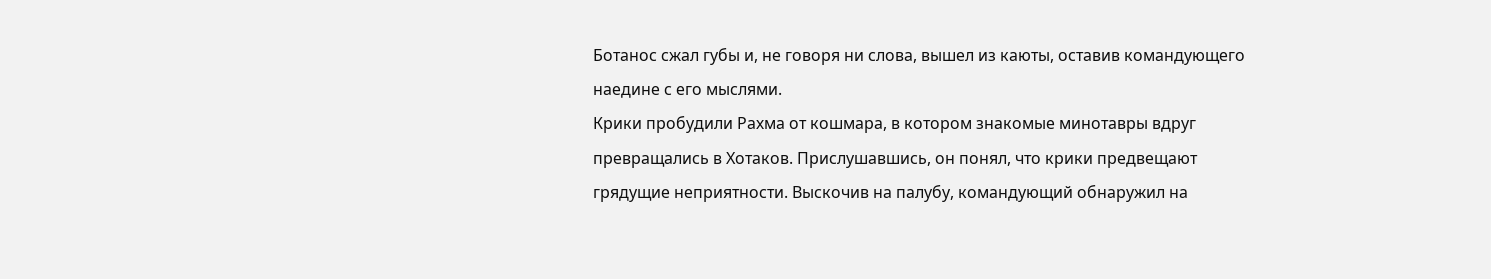Ботанос сжал губы и, не говоря ни слова, вышел из каюты, оставив командующего наедине с его мыслями.
Крики пробудили Рахма от кошмара, в котором знакомые минотавры вдруг превращались в Хотаков. Прислушавшись, он понял, что крики предвещают грядущие неприятности. Выскочив на палубу, командующий обнаружил на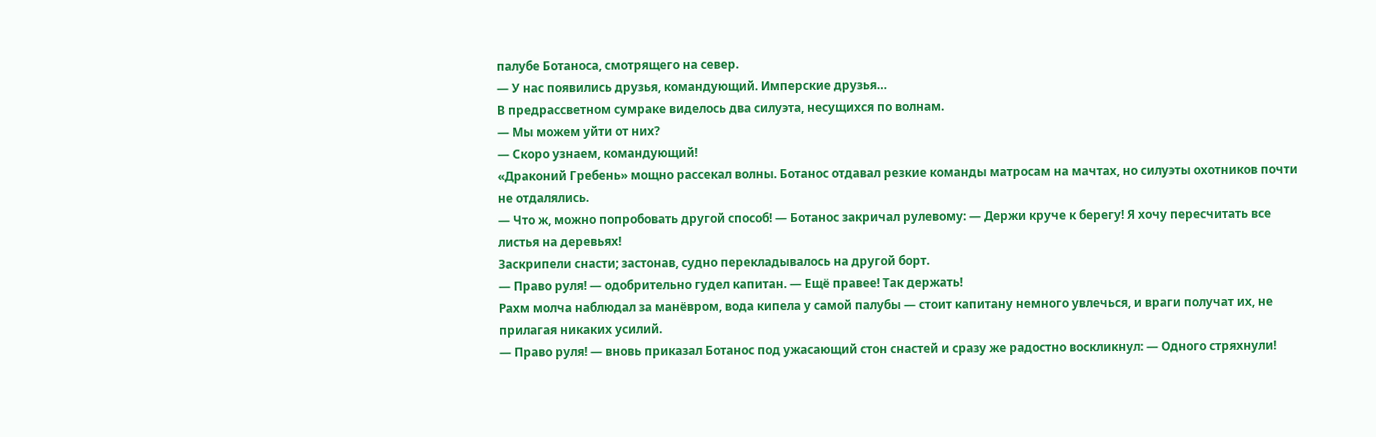палубе Ботаноса, смотрящего на север.
— У нас появились друзья, командующий. Имперские друзья…
В предрассветном сумраке виделось два силуэта, несущихся по волнам.
— Мы можем уйти от них?
— Скоро узнаем, командующий!
«Драконий Гребень» мощно рассекал волны. Ботанос отдавал резкие команды матросам на мачтах, но силуэты охотников почти не отдалялись.
— Что ж, можно попробовать другой способ! — Ботанос закричал рулевому: — Держи круче к берегу! Я хочу пересчитать все листья на деревьях!
Заскрипели снасти; застонав, судно перекладывалось на другой борт.
— Право руля! — одобрительно гудел капитан. — Ещё правее! Так держать!
Рахм молча наблюдал за манёвром, вода кипела у самой палубы — стоит капитану немного увлечься, и враги получат их, не прилагая никаких усилий.
— Право руля! — вновь приказал Ботанос под ужасающий стон снастей и сразу же радостно воскликнул: — Одного стряхнули!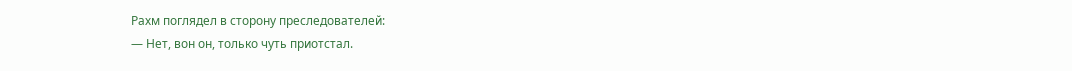Рахм поглядел в сторону преследователей:
— Нет, вон он, только чуть приотстал.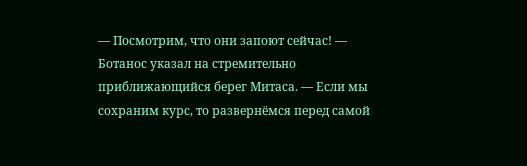— Посмотрим, что они запоют сейчас! — Ботанос указал на стремительно приближающийся берег Митаса. — Если мы сохраним курс, то развернёмся перед самой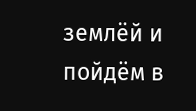землёй и пойдём в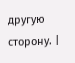другую сторону. |